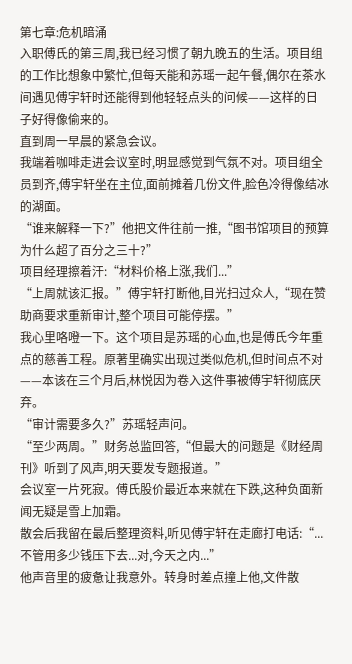第七章:危机暗涌
入职傅氏的第三周,我已经习惯了朝九晚五的生活。项目组的工作比想象中繁忙,但每天能和苏瑶一起午餐,偶尔在茶水间遇见傅宇轩时还能得到他轻轻点头的问候——这样的日子好得像偷来的。
直到周一早晨的紧急会议。
我端着咖啡走进会议室时,明显感觉到气氛不对。项目组全员到齐,傅宇轩坐在主位,面前摊着几份文件,脸色冷得像结冰的湖面。
“谁来解释一下?”他把文件往前一推,“图书馆项目的预算为什么超了百分之三十?”
项目经理擦着汗:“材料价格上涨,我们...”
“上周就该汇报。”傅宇轩打断他,目光扫过众人,“现在赞助商要求重新审计,整个项目可能停摆。”
我心里咯噔一下。这个项目是苏瑶的心血,也是傅氏今年重点的慈善工程。原著里确实出现过类似危机,但时间点不对——本该在三个月后,林悦因为卷入这件事被傅宇轩彻底厌弃。
“审计需要多久?”苏瑶轻声问。
“至少两周。”财务总监回答,“但最大的问题是《财经周刊》听到了风声,明天要发专题报道。”
会议室一片死寂。傅氏股价最近本来就在下跌,这种负面新闻无疑是雪上加霜。
散会后我留在最后整理资料,听见傅宇轩在走廊打电话:“...不管用多少钱压下去...对,今天之内...”
他声音里的疲惫让我意外。转身时差点撞上他,文件散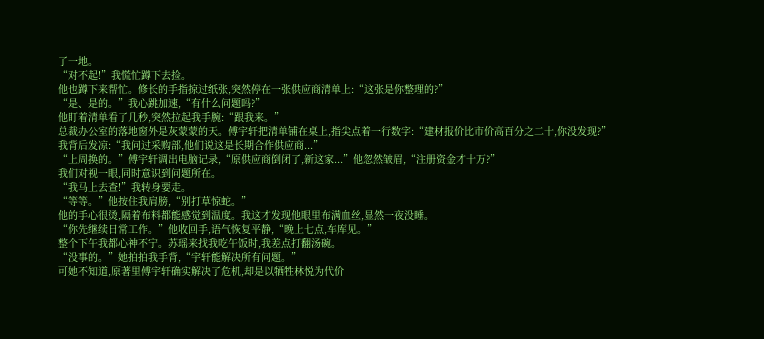了一地。
“对不起!”我慌忙蹲下去捡。
他也蹲下来帮忙。修长的手指掠过纸张,突然停在一张供应商清单上:“这张是你整理的?”
“是、是的。”我心跳加速,“有什么问题吗?”
他盯着清单看了几秒,突然拉起我手腕:“跟我来。”
总裁办公室的落地窗外是灰蒙蒙的天。傅宇轩把清单铺在桌上,指尖点着一行数字:“建材报价比市价高百分之二十,你没发现?”
我背后发凉:“我问过采购部,他们说这是长期合作供应商...”
“上周换的。”傅宇轩调出电脑记录,“原供应商倒闭了,新这家...”他忽然皱眉,“注册资金才十万?”
我们对视一眼,同时意识到问题所在。
“我马上去查!”我转身要走。
“等等。”他按住我肩膀,“别打草惊蛇。”
他的手心很烫,隔着布料都能感觉到温度。我这才发现他眼里布满血丝,显然一夜没睡。
“你先继续日常工作。”他收回手,语气恢复平静,“晚上七点,车库见。”
整个下午我都心神不宁。苏瑶来找我吃午饭时,我差点打翻汤碗。
“没事的。”她拍拍我手背,“宇轩能解决所有问题。”
可她不知道,原著里傅宇轩确实解决了危机,却是以牺牲林悦为代价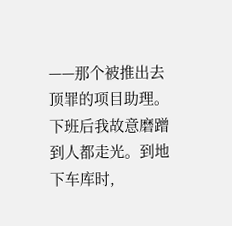——那个被推出去顶罪的项目助理。
下班后我故意磨蹭到人都走光。到地下车库时,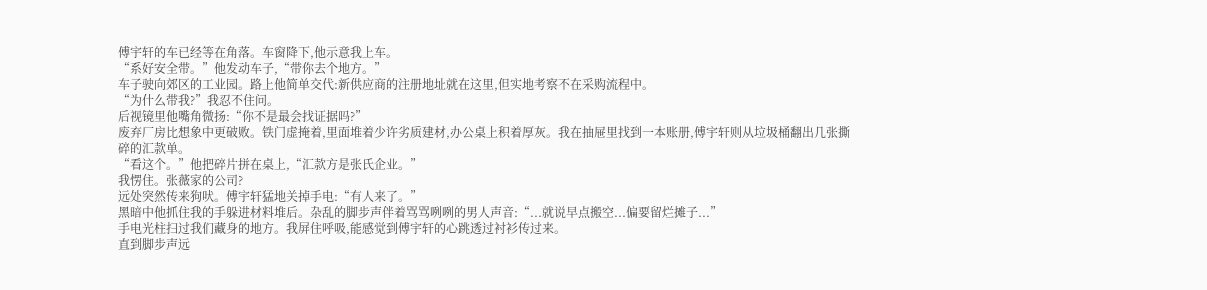傅宇轩的车已经等在角落。车窗降下,他示意我上车。
“系好安全带。”他发动车子,“带你去个地方。”
车子驶向郊区的工业园。路上他简单交代:新供应商的注册地址就在这里,但实地考察不在采购流程中。
“为什么带我?”我忍不住问。
后视镜里他嘴角微扬:“你不是最会找证据吗?”
废弃厂房比想象中更破败。铁门虚掩着,里面堆着少许劣质建材,办公桌上积着厚灰。我在抽屉里找到一本账册,傅宇轩则从垃圾桶翻出几张撕碎的汇款单。
“看这个。”他把碎片拼在桌上,“汇款方是张氏企业。”
我愣住。张薇家的公司?
远处突然传来狗吠。傅宇轩猛地关掉手电:“有人来了。”
黑暗中他抓住我的手躲进材料堆后。杂乱的脚步声伴着骂骂咧咧的男人声音:“...就说早点搬空...偏要留烂摊子...”
手电光柱扫过我们藏身的地方。我屏住呼吸,能感觉到傅宇轩的心跳透过衬衫传过来。
直到脚步声远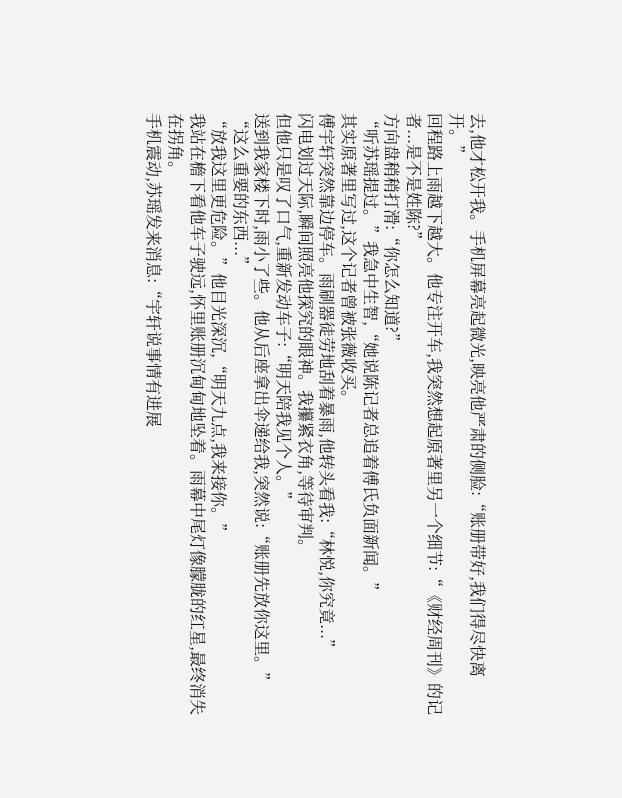去,他才松开我。手机屏幕亮起微光,映亮他严肃的侧脸:“账册带好,我们得尽快离开。”
回程路上雨越下越大。他专注开车,我突然想起原著里另一个细节:“《财经周刊》的记者...是不是姓陈?”
方向盘稍稍打滑:“你怎么知道?”
“听苏瑶提过。”我急中生智,“她说陈记者总追着傅氏负面新闻。”
其实原著里写过,这个记者曾被张薇收买。
傅宇轩突然靠边停车。雨刷器徒劳地刮着暴雨,他转头看我:“林悦,你究竟...”
闪电划过天际,瞬间照亮他探究的眼神。我攥紧衣角,等待审判。
但他只是叹了口气,重新发动车子:“明天陪我见个人。”
送到我家楼下时,雨小了些。他从后座拿出伞递给我,突然说:“账册先放你这里。”
“这么重要的东西...”
“放我这里更危险。”他目光深沉,“明天九点,我来接你。”
我站在檐下看他车子驶远,怀里账册沉甸甸地坠着。雨幕中尾灯像朦胧的红星,最终消失在拐角。
手机震动,苏瑶发来消息:“宇轩说事情有进展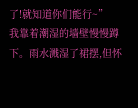了!就知道你们能行~”
我靠着潮湿的墙壁慢慢蹲下。雨水溅湿了裙摆,但怀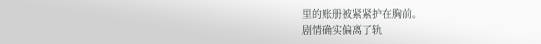里的账册被紧紧护在胸前。
剧情确实偏离了轨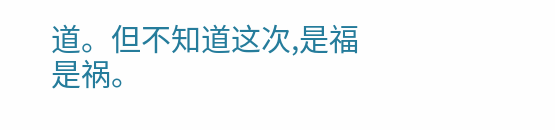道。但不知道这次,是福是祸。